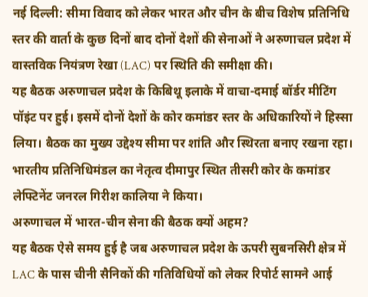नई दिल्ली: सीमा विवाद को लेकर भारत और चीन के बीच विशेष प्रतिनिधि स्तर की वार्ता के कुछ दिनों बाद दोनों देशों की सेनाओं ने अरुणाचल प्रदेश में वास्तविक नियंत्रण रेखा (LAC) पर स्थिति की समीक्षा की।
यह बैठक अरुणाचल प्रदेश के किबिथू इलाके में वाचा-दमाई बॉर्डर मीटिंग पॉइंट पर हुई। इसमें दोनों देशों के कोर कमांडर स्तर के अधिकारियों ने हिस्सा लिया। बैठक का मुख्य उद्देश्य सीमा पर शांति और स्थिरता बनाए रखना रहा।
भारतीय प्रतिनिधिमंडल का नेतृत्व दीमापुर स्थित तीसरी कोर के कमांडर लेफ्टिनेंट जनरल गिरीश कालिया ने किया।
अरुणाचल में भारत-चीन सेना की बैठक क्यों अहम?
यह बैठक ऐसे समय हुई है जब अरुणाचल प्रदेश के ऊपरी सुबनसिरी क्षेत्र में LAC के पास चीनी सैनिकों की गतिविधियों को लेकर रिपोर्ट सामने आई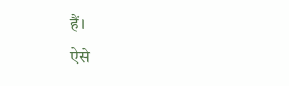हैं।
ऐसे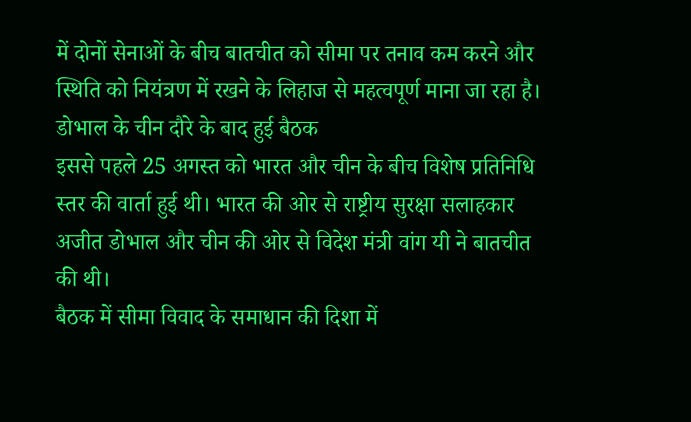में दोनों सेनाओं के बीच बातचीत को सीमा पर तनाव कम करने और स्थिति को नियंत्रण में रखने के लिहाज से महत्वपूर्ण माना जा रहा है।
डोभाल के चीन दौरे के बाद हुई बैठक
इससे पहले 25 अगस्त को भारत और चीन के बीच विशेष प्रतिनिधि स्तर की वार्ता हुई थी। भारत की ओर से राष्ट्रीय सुरक्षा सलाहकार अजीत डोभाल और चीन की ओर से विदेश मंत्री वांग यी ने बातचीत की थी।
बैठक में सीमा विवाद के समाधान की दिशा में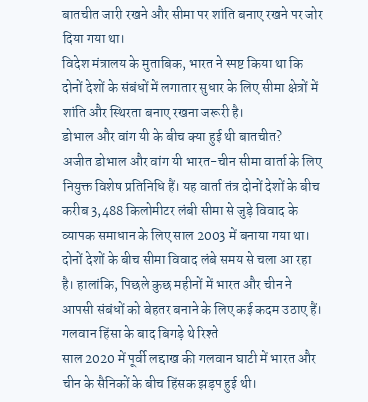बातचीत जारी रखने और सीमा पर शांति बनाए रखने पर जोर दिया गया था।
विदेश मंत्रालय के मुताबिक, भारत ने स्पष्ट किया था कि दोनों देशों के संबंधों में लगातार सुधार के लिए सीमा क्षेत्रों में शांति और स्थिरता बनाए रखना जरूरी है।
डोभाल और वांग यी के बीच क्या हुई थी बातचीत?
अजीत डोभाल और वांग यी भारत-चीन सीमा वार्ता के लिए नियुक्त विशेष प्रतिनिधि हैं। यह वार्ता तंत्र दोनों देशों के बीच करीब 3,488 किलोमीटर लंबी सीमा से जुड़े विवाद के व्यापक समाधान के लिए साल 2003 में बनाया गया था।
दोनों देशों के बीच सीमा विवाद लंबे समय से चला आ रहा है। हालांकि, पिछले कुछ महीनों में भारत और चीन ने आपसी संबंधों को बेहतर बनाने के लिए कई कदम उठाए हैं।
गलवान हिंसा के बाद बिगड़े थे रिश्ते
साल 2020 में पूर्वी लद्दाख की गलवान घाटी में भारत और चीन के सैनिकों के बीच हिंसक झड़प हुई थी।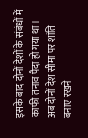इसके बाद दोनों देशों के संबंधों में काफी तनाव पैदा हो गया था।
अब दोनों देश सीमा पर शांति बनाए रखने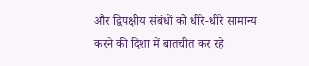और द्विपक्षीय संबंधों को धीरे-धीरे सामान्य करने की दिशा में बातचीत कर रहे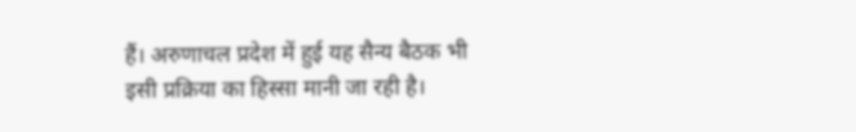हैं। अरुणाचल प्रदेश में हुई यह सैन्य बैठक भी इसी प्रक्रिया का हिस्सा मानी जा रही है।